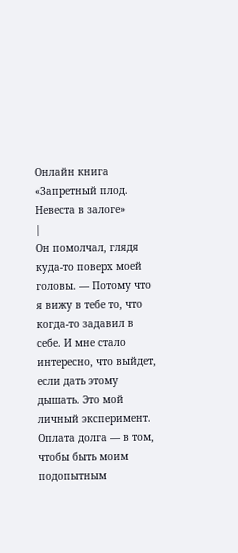Онлайн книга «Запретный плод. Невеста в залоге»
|
Он помолчал, глядя куда-то поверх моей головы. — Потому что я вижу в тебе то, что когда-то задавил в себе. И мне стало интересно, что выйдет, если дать этому дышать. Это мой личный эксперимент. Оплата долга — в том, чтобы быть моим подопытным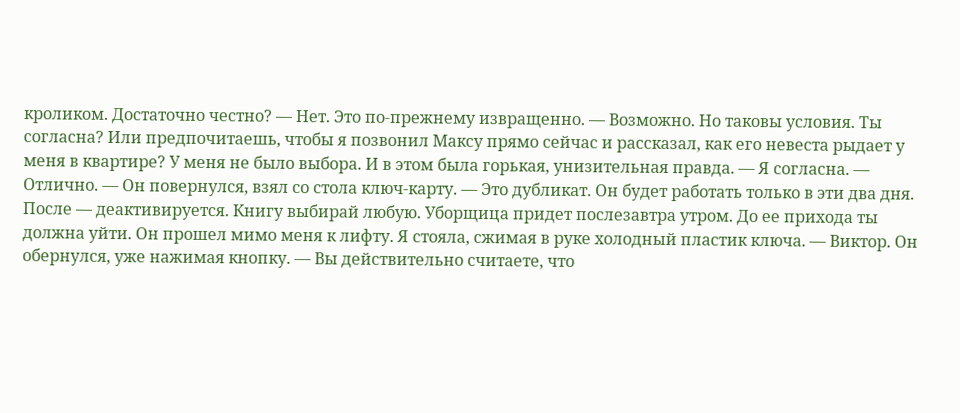кроликом. Достаточно честно? — Нет. Это по-прежнему извращенно. — Возможно. Но таковы условия. Ты согласна? Или предпочитаешь, чтобы я позвонил Максу прямо сейчас и рассказал, как его невеста рыдает у меня в квартире? У меня не было выбора. И в этом была горькая, унизительная правда. — Я согласна. — Отлично. — Он повернулся, взял со стола ключ-карту. — Это дубликат. Он будет работать только в эти два дня. После — деактивируется. Книгу выбирай любую. Уборщица придет послезавтра утром. До ее прихода ты должна уйти. Он прошел мимо меня к лифту. Я стояла, сжимая в руке холодный пластик ключа. — Виктор. Он обернулся, уже нажимая кнопку. — Вы действительно считаете, что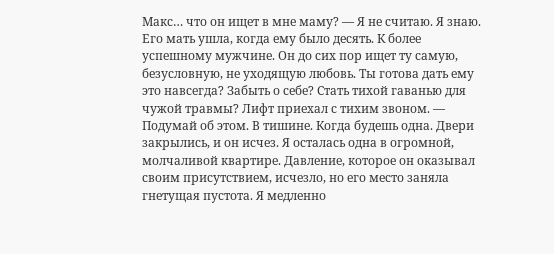Макс… что он ищет в мне маму? — Я не считаю. Я знаю. Его мать ушла, когда ему было десять. К более успешному мужчине. Он до сих пор ищет ту самую, безусловную, не уходящую любовь. Ты готова дать ему это навсегда? Забыть о себе? Стать тихой гаванью для чужой травмы? Лифт приехал с тихим звоном. — Подумай об этом. В тишине. Когда будешь одна. Двери закрылись, и он исчез. Я осталась одна в огромной, молчаливой квартире. Давление, которое он оказывал своим присутствием, исчезло, но его место заняла гнетущая пустота. Я медленно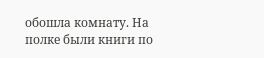обошла комнату. На полке были книги по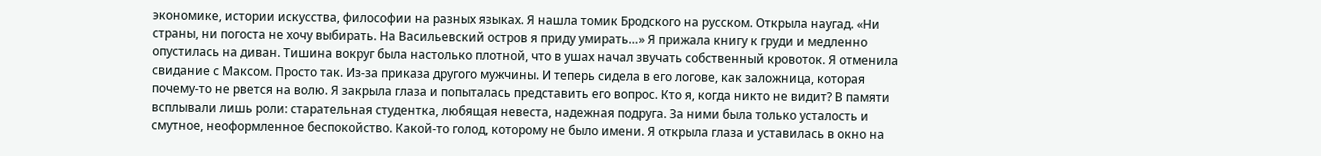экономике, истории искусства, философии на разных языках. Я нашла томик Бродского на русском. Открыла наугад. «Ни страны, ни погоста не хочу выбирать. На Васильевский остров я приду умирать…» Я прижала книгу к груди и медленно опустилась на диван. Тишина вокруг была настолько плотной, что в ушах начал звучать собственный кровоток. Я отменила свидание с Максом. Просто так. Из-за приказа другого мужчины. И теперь сидела в его логове, как заложница, которая почему-то не рвется на волю. Я закрыла глаза и попыталась представить его вопрос. Кто я, когда никто не видит? В памяти всплывали лишь роли: старательная студентка, любящая невеста, надежная подруга. За ними была только усталость и смутное, неоформленное беспокойство. Какой-то голод, которому не было имени. Я открыла глаза и уставилась в окно на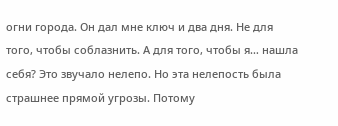огни города. Он дал мне ключ и два дня. Не для того, чтобы соблазнить. А для того, чтобы я… нашла себя? Это звучало нелепо. Но эта нелепость была страшнее прямой угрозы. Потому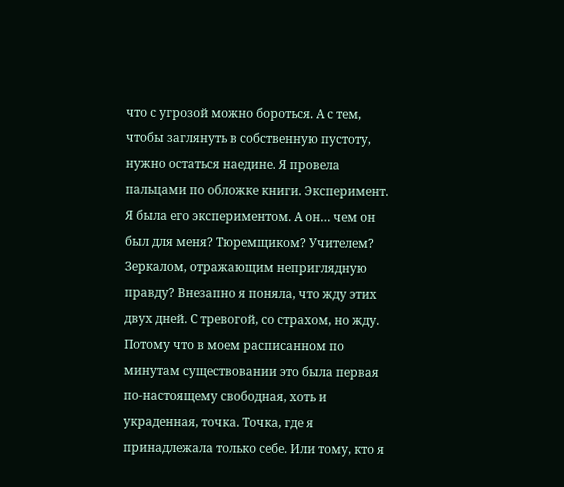что с угрозой можно бороться. А с тем, чтобы заглянуть в собственную пустоту, нужно остаться наедине. Я провела пальцами по обложке книги. Эксперимент. Я была его экспериментом. А он… чем он был для меня? Тюремщиком? Учителем? Зеркалом, отражающим неприглядную правду? Внезапно я поняла, что жду этих двух дней. С тревогой, со страхом, но жду. Потому что в моем расписанном по минутам существовании это была первая по-настоящему свободная, хоть и украденная, точка. Точка, где я принадлежала только себе. Или тому, кто я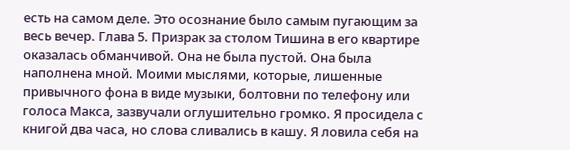есть на самом деле. Это осознание было самым пугающим за весь вечер. Глава 5. Призрак за столом Тишина в его квартире оказалась обманчивой. Она не была пустой. Она была наполнена мной. Моими мыслями, которые, лишенные привычного фона в виде музыки, болтовни по телефону или голоса Макса, зазвучали оглушительно громко. Я просидела с книгой два часа, но слова сливались в кашу. Я ловила себя на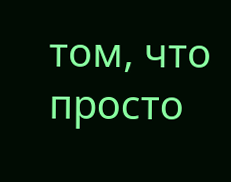том, что просто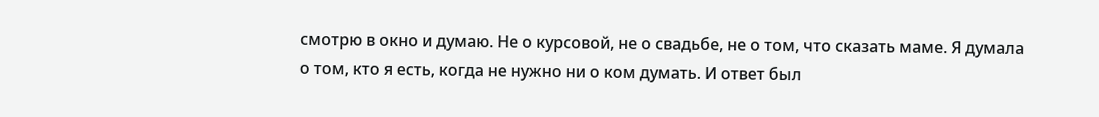смотрю в окно и думаю. Не о курсовой, не о свадьбе, не о том, что сказать маме. Я думала о том, кто я есть, когда не нужно ни о ком думать. И ответ был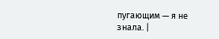пугающим — я не знала. |